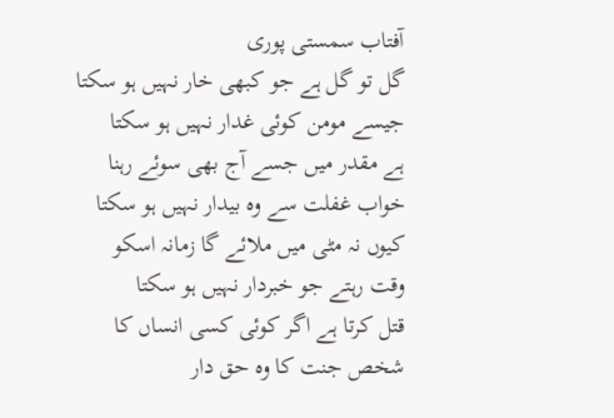آفتاب سمستی پوری
گل تو گل ہے جو کبھی خار نہیں ہو سکتا
جیسے مومن کوئی غدار نہیں ہو سکتا
ہے مقدر میں جسے آج بھی سوئے رہنا
خواب غفلت سے وہ بیدار نہیں ہو سکتا
کیوں نہ مٹی میں ملائے گا زمانہ اسکو
وقت رہتے جو خبردار نہیں ہو سکتا
قتل کرتا ہے اگر کوئی کسی انساں کا
شخص جنت کا وہ حق دار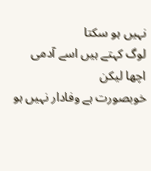نہیں ہو سکتا
لوگ کہتے ہیں اسے آدمی اچھا لیکن
خوبصورت ہے وفادار نہیں ہو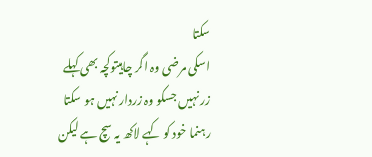سکتا
اسکی مرضی وہ اگر چاہیتوکچہ بھی کہلے
زر نہیں جسکو وہ زردار نہیں ہو سکتا
رہنما خود کو کہے لاکھ یہ سچ ہے لیکن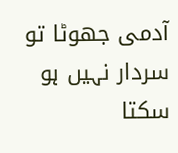آدمی جھوٹا تو سردار نہیں ہو سکتا